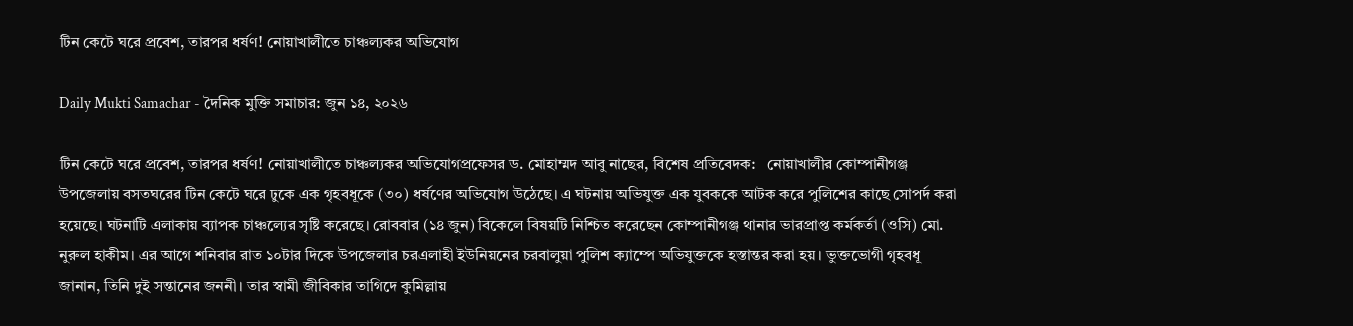টিন কেটে ঘরে প্রবেশ, তারপর ধর্ষণ! নোয়াখালীতে চাঞ্চল্যকর অভিযোগ

Daily Mukti Samachar - দৈনিক মুক্তি সমাচার: জুন ১৪, ২০২৬

টিন কেটে ঘরে প্রবেশ, তারপর ধর্ষণ! নোয়াখালীতে চাঞ্চল্যকর অভিযোগপ্রফেসর ড. মোহাম্মদ আবু নাছের, বিশেষ প্রতিবেদক:   নোয়াখালীর কোম্পানীগঞ্জ উপজেলায় বসতঘরের টিন কেটে ঘরে ঢুকে এক গৃহবধূকে (৩০) ধর্ষণের অভিযোগ উঠেছে। এ ঘটনায় অভিযুক্ত এক যুবককে আটক করে পুলিশের কাছে সোপর্দ করা হয়েছে। ঘটনাটি এলাকায় ব্যাপক চাঞ্চল্যের সৃষ্টি করেছে। রোববার (১৪ জুন) বিকেলে বিষয়টি নিশ্চিত করেছেন কোম্পানীগঞ্জ থানার ভারপ্রাপ্ত কর্মকর্তা (ওসি) মো. নুরুল হাকীম। এর আগে শনিবার রাত ১০টার দিকে উপজেলার চরএলাহী ইউনিয়নের চরবালুয়া পুলিশ ক্যাম্পে অভিযুক্তকে হস্তান্তর করা হয়। ভুক্তভোগী গৃহবধূ জানান, তিনি দুই সন্তানের জননী। তার স্বামী জীবিকার তাগিদে কুমিল্লায়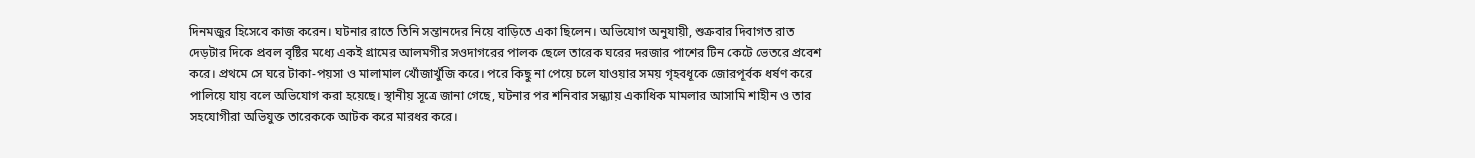দিনমজুর হিসেবে কাজ করেন। ঘটনার রাতে তিনি সন্তানদের নিয়ে বাড়িতে একা ছিলেন। অভিযোগ অনুযায়ী, শুক্রবার দিবাগত রাত দেড়টার দিকে প্রবল বৃষ্টির মধ্যে একই গ্রামের আলমগীর সওদাগরের পালক ছেলে তারেক ঘরের দরজার পাশের টিন কেটে ভেতরে প্রবেশ করে। প্রথমে সে ঘরে টাকা-পয়সা ও মালামাল খোঁজাখুঁজি করে। পরে কিছু না পেয়ে চলে যাওয়ার সময় গৃহবধূকে জোরপূর্বক ধর্ষণ করে পালিয়ে যায় বলে অভিযোগ করা হয়েছে। স্থানীয় সূত্রে জানা গেছে, ঘটনার পর শনিবার সন্ধ্যায় একাধিক মামলার আসামি শাহীন ও তার সহযোগীরা অভিযুক্ত তারেককে আটক করে মারধর করে।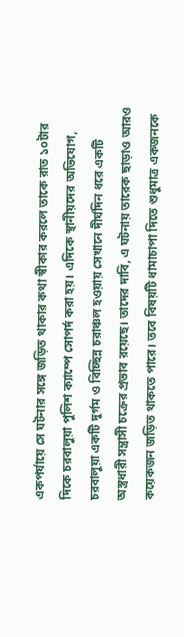একপর্যায়ে সে ঘটনার সঙ্গে জড়িত থাকার কথা স্বীকার করলে তাকে রাত ১০টার দিকে চরবালুয়া পুলিশ ক্যাম্পে সোপর্দ করা হয়। এদিকে স্থানীয়দের অভিযোগ, চরবালুয়া একটি দুর্গম ও বিচ্ছিন্ন চরাঞ্চল হওয়ায় সেখানে দীর্ঘদিন ধরে একটি অস্ত্রধারী সন্ত্রাসী চক্রের প্রভাব রয়েছে। তাদের দাবি, এ ঘটনায় তারেক ছাড়াও আরও কয়েকজন জড়িত থাকতে পারে। তবে বিষয়টি ধামাচাপা দিতে শুধুমাত্র একজনকে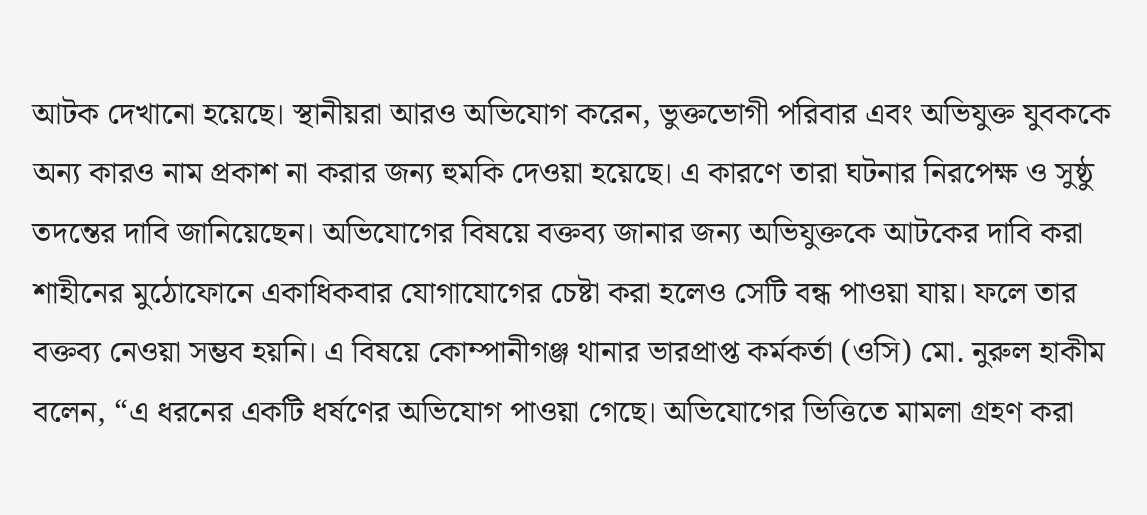আটক দেখানো হয়েছে। স্থানীয়রা আরও অভিযোগ করেন, ভুক্তভোগী পরিবার এবং অভিযুক্ত যুবককে অন্য কারও নাম প্রকাশ না করার জন্য হুমকি দেওয়া হয়েছে। এ কারণে তারা ঘটনার নিরপেক্ষ ও সুষ্ঠু তদন্তের দাবি জানিয়েছেন। অভিযোগের বিষয়ে বক্তব্য জানার জন্য অভিযুক্তকে আটকের দাবি করা শাহীনের মুঠোফোনে একাধিকবার যোগাযোগের চেষ্টা করা হলেও সেটি বন্ধ পাওয়া যায়। ফলে তার বক্তব্য নেওয়া সম্ভব হয়নি। এ বিষয়ে কোম্পানীগঞ্জ থানার ভারপ্রাপ্ত কর্মকর্তা (ওসি) মো. নুরুল হাকীম বলেন, “এ ধরনের একটি ধর্ষণের অভিযোগ পাওয়া গেছে। অভিযোগের ভিত্তিতে মামলা গ্রহণ করা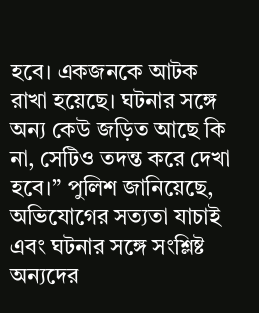হবে। একজনকে আটক রাখা হয়েছে। ঘটনার সঙ্গে অন্য কেউ জড়িত আছে কি না, সেটিও তদন্ত করে দেখা হবে।” পুলিশ জানিয়েছে, অভিযোগের সত্যতা যাচাই এবং ঘটনার সঙ্গে সংশ্লিষ্ট অন্যদের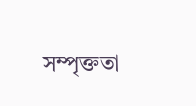সম্পৃক্ততা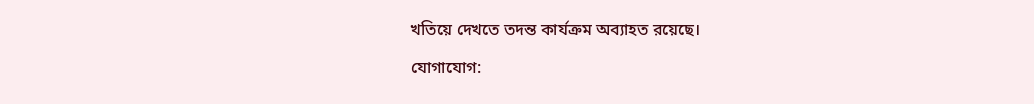খতিয়ে দেখতে তদন্ত কার্যক্রম অব্যাহত রয়েছে।

যোগাযোগ: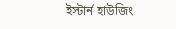ইস্টার্ন হাউজিং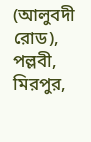(আলুবদী রোড), পল্লবী, মিরপুর,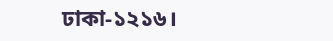ঢাকা-১২১৬।